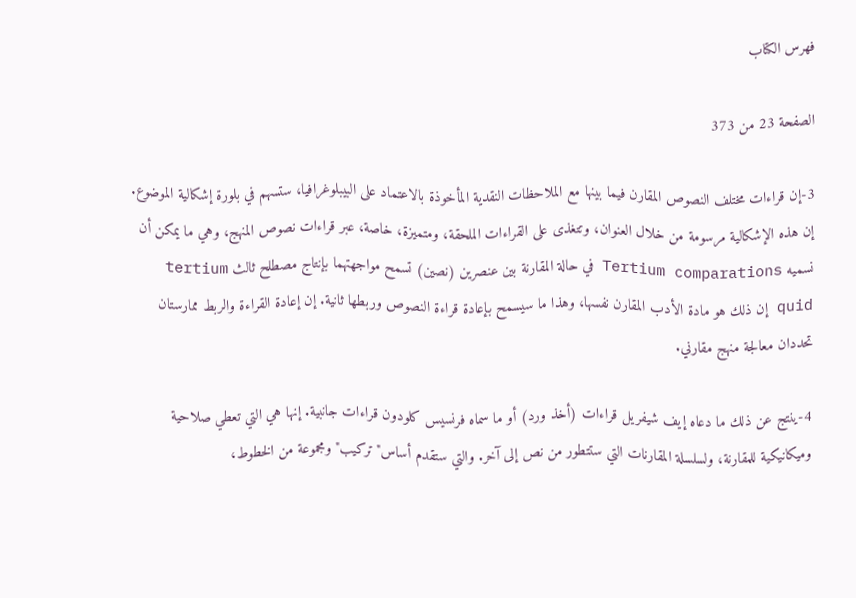فهرس الكتاب

الصفحة 23 من 373

3-إن قراءات مختلف النصوص المقارن فيما بينها مع الملاحظات النقدية المأخوذة بالاعتماد على البيبلوغرافيا، ستسهم في بلورة إشكالية الموضوع. إن هذه الإشكالية مرسومة من خلال العنوان، وتتغذى على القراءات الملحقة، ومتميزة، خاصة، عبر قراءات نصوص المنهج، وهي ما يمكن أن نسميه Tertium comparations في حالة المقارنة بين عنصرين (نصين) تسمح مواجهتهما بإنتاج مصطلح ثالث tertium quid إن ذلك هو مادة الأدب المقارن نفسها، وهذا ما سيسمح بإعادة قراءة النصوص وربطها ثانية. إن إعادة القراءة والربط ممارستان تحددان معالجة منهج مقارني.

4-ينتج عن ذلك ما دعاه إيف شيفريل قراءات (أخذ ورد) أو ما سماه فرنسيس كلودون قراءات جانبية. إنها هي التي تعطي صلاحية وميكانيكية للمقارنة، ولسلسلة المقارنات التي ستتطور من نص إلى آخر. والتي ستقدم أساس"تركيب"ومجموعة من الخطوط،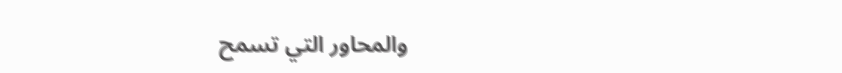والمحاور التي تسمح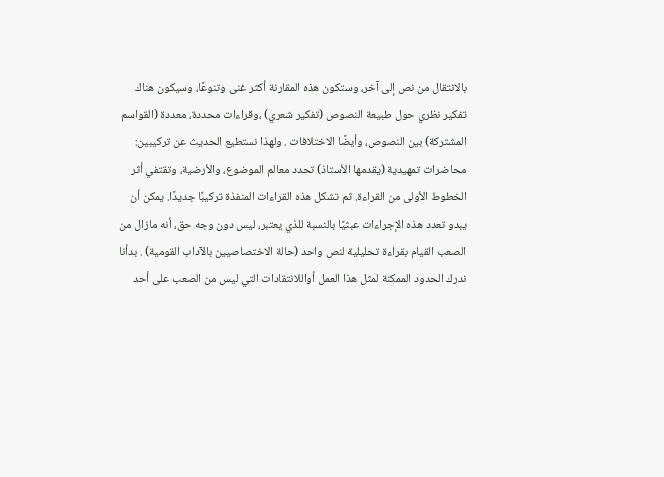بالانتقال من نص إلى آخر، وستكون هذه المقارنة أكثر غنى وتنوعًا، وسيكون هناك تفكير نظري حول طبيعة النصوص (تفكير شعري) ،وقراءات محددة، معددة (القواسم المشتركة) بين النصوص، وأيضًا الاختلافات . ولهذا نستطيع الحديث عن تركيبين: محاضرات تمهيدية (يقدمها الأستاذ) تحدد معالم الموضوع، والأرضية، وتقتفي أثر الخطوط الأولى من القراءة. ثم تشكل هذه القراءات المنفذة تركيبًا جديدًا. يمكن أن يبدو تعدد هذه الإجراءات عبثيًا بالنسبة للذي يعتبر، ليس دون وجه حق، أنه مازال من الصعب القيام بقراءة تحليلية لنص واحد (حالة الاختصاصيين بالآداب القومية) . بدأنا ندرك الحدود الممكنة لمثل هذا العمل أواللانتقادات التي ليس من الصعب على أحد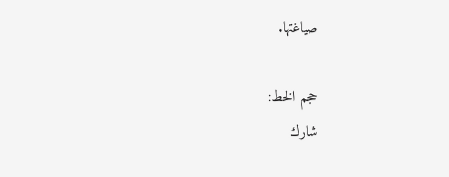صياغتها.

حجم الخط:
شارك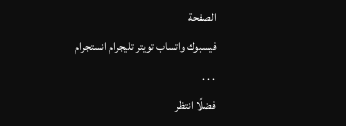الصفحة
فيسبوك واتساب تويتر تليجرام انستجرام
. . .
فضلًا انتظر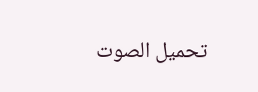تحميل الصوت